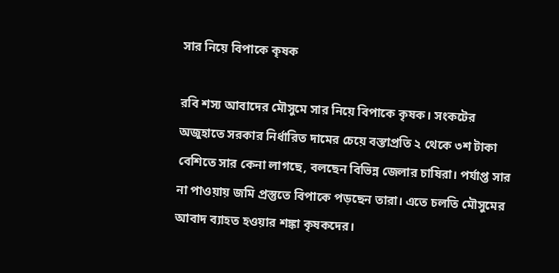সার নিয়ে বিপাকে কৃষক

রবি শস্য আবাদের মৌসুমে সার নিয়ে বিপাকে কৃষক। সংকটের অজুহাতে সরকার নির্ধারিত দামের চেয়ে বস্তাপ্রতি ২ থেকে ৩শ টাকা বেশিতে সার কেনা লাগছে, বলছেন বিভিন্ন জেলার চাষিরা। পর্যাপ্ত সার না পাওয়ায় জমি প্রস্তুতে বিপাকে পড়ছেন তারা। এতে চলতি মৌসুমের আবাদ ব্যাহত হওয়ার শঙ্কা কৃষকদের।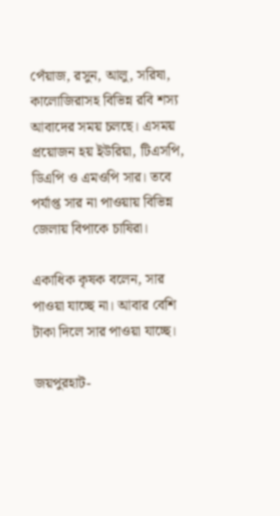পেঁয়াজ, রসুন, আলু, সরিষা, কালোজিরাসহ বিভিন্ন রবি শস্য আবাদের সময় চলছে। এসময় প্রয়োজন হয় ইউরিয়া, টিএসপি, ডিএপি ও এমওপি সার। তবে পর্যাপ্ত সার না পাওয়ায় বিভিন্ন জেলায় বিপাকে চাষিরা।

একাধিক কৃষক বলেন, সার পাওয়া যাচ্ছে না। আবার বেশি টাকা দিলে সার পাওয়া যাচ্ছে।

জয়পুরহাট-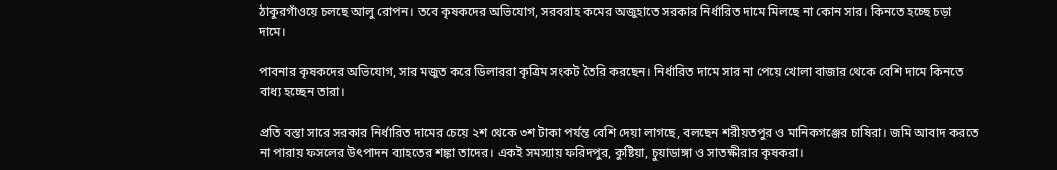ঠাকুরগাঁওয়ে চলছে আলু রোপন। তবে কৃষকদের অভিযোগ, সরবরাহ কমের অজুহাতে সরকার নির্ধারিত দামে মিলছে না কোন সার। কিনতে হচ্ছে চড়া দামে।

পাবনার কৃষকদের অভিযোগ, সার মজুত করে ডিলাররা কৃত্রিম সংকট তৈরি করছেন। নির্ধারিত দামে সার না পেয়ে খোলা বাজার থেকে বেশি দামে কিনতে বাধ্য হচ্ছেন তারা।

প্রতি বস্তা সারে সরকার নির্ধারিত দামের চেয়ে ২শ থেকে ৩শ টাকা পর্যন্ত বেশি দেয়া লাগছে, বলছেন শরীয়তপুর ও মানিকগঞ্জের চাষিরা। জমি আবাদ করতে না পারায় ফসলের উৎপাদন ব্যাহতের শঙ্কা তাদের। একই সমস্যায় ফরিদপুর, কুষ্টিয়া, চুয়াডাঙ্গা ও সাতক্ষীরার কৃষকরা।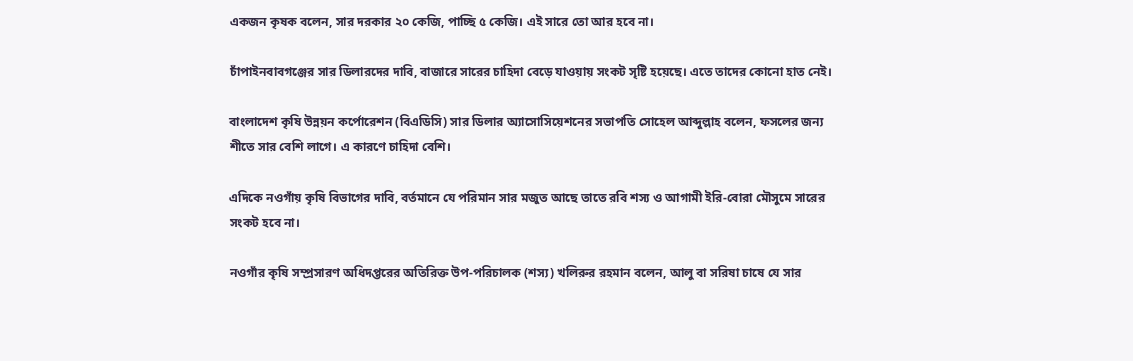একজন কৃষক বলেন, সার দরকার ২০ কেজি, পাচ্ছি ৫ কেজি। এই সারে তো আর হবে না।

চাঁপাইনবাবগঞ্জের সার ডিলারদের দাবি, বাজারে সারের চাহিদা বেড়ে যাওয়ায় সংকট সৃষ্টি হয়েছে। এতে তাদের কোনো হাত নেই।

বাংলাদেশ কৃষি উন্নয়ন কর্পোরেশন (বিএডিসি) সার ডিলার অ্যাসোসিয়েশনের সভাপতি সোহেল আব্দুল্লাহ বলেন, ফসলের জন্য শীতে সার বেশি লাগে। এ কারণে চাহিদা বেশি।

এদিকে নওগাঁয় কৃষি বিভাগের দাবি, বর্তমানে যে পরিমান সার মজুত আছে তাতে রবি শস্য ও আগামী ইরি-বোরা মৌসুমে সারের সংকট হবে না।

নওগাঁর কৃষি সম্প্রসারণ অধিদপ্তরের অতিরিক্ত উপ-পরিচালক (শস্য) খলিরুর রহমান বলেন, আলু বা সরিষা চাষে যে সার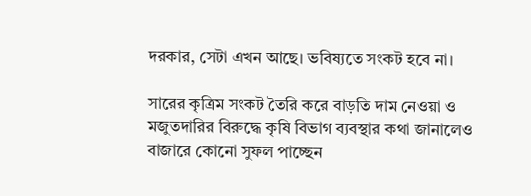দরকার, সেটা এখন আছে। ভবিষ্যতে সংকট হবে না।

সারের কৃত্রিম সংকট তৈরি করে বাড়তি দাম নেওয়া ও মজুতদারির বিরুদ্ধে কৃষি বিভাগ ব্যবস্থার কথা জানালেও বাজারে কোনো সুফল পাচ্ছেন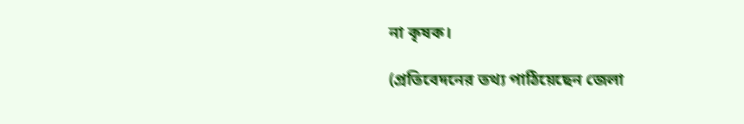না কৃষক।

(প্রতিবেদনের তথ্য পাঠিয়েছেন জেলা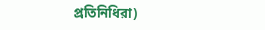প্রতিনিধিরা)